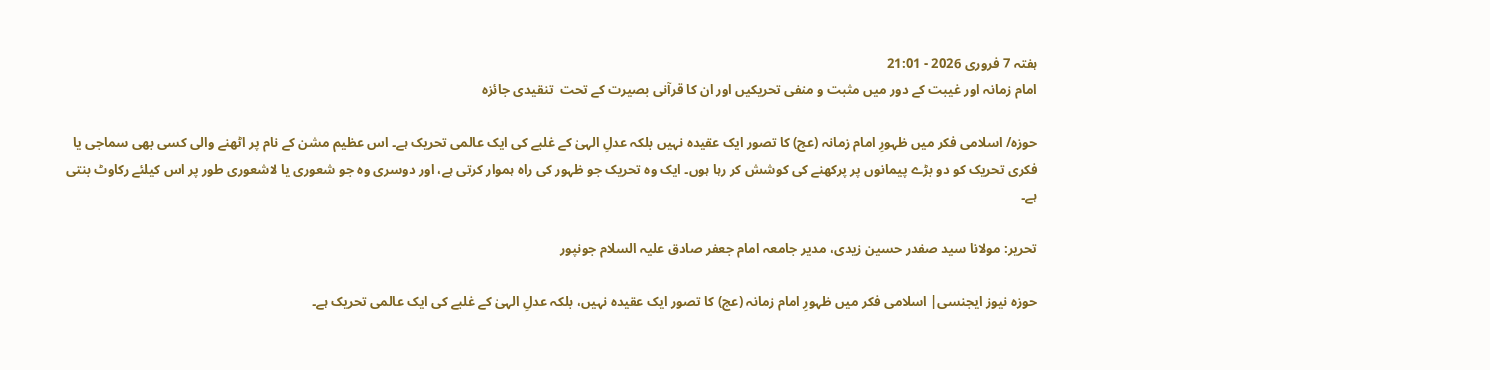ہفتہ 7 فروری 2026 - 21:01
امام زمانہ اور غیبت کے دور میں مثبت و منفی تحریکیں اور ان کا قرآنی بصیرت کے تحت  تنقیدی جائزہ

حوزہ/ اسلامی فکر میں ظہورِ امام زمانہ (عج) کا تصور ایک عقیدہ نہیں بلکہ عدلِ الہیٰ کے غلبے کی ایک عالمی تحریک ہے۔ اس عظیم مشن کے نام پر اٹھنے والی کسی بھی سماجی یا فکری تحریک کو دو بڑے پیمانوں پر پرکھنے کی کوشش کر رہا ہوں۔ ایک وہ تحریک جو ظہور کی راہ ہموار کرتی ہے، اور دوسری وہ جو شعوری یا لاشعوری طور پر اس کیلئے رکاوٹ بنتی ہے۔

تحریر: مولانا سید صفدر حسین زیدی، مدیر جامعہ امام جعفر صادق علیہ السلام جونپور

حوزہ نیوز ایجنسی| اسلامی فکر میں ظہورِ امام زمانہ (عج) کا تصور ایک عقیدہ نہیں، بلکہ عدلِ الہیٰ کے غلبے کی ایک عالمی تحریک ہے۔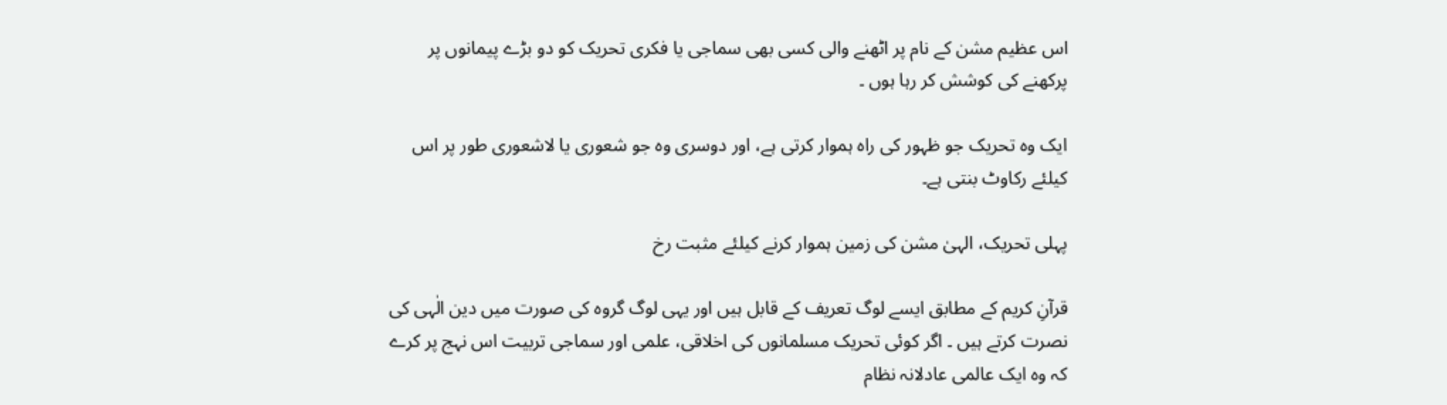اس عظیم مشن کے نام پر اٹھنے والی کسی بھی سماجی یا فکری تحریک کو دو بڑے پیمانوں پر پرکھنے کی کوشش کر رہا ہوں ۔

ایک وہ تحریک جو ظہور کی راہ ہموار کرتی ہے، اور دوسری وہ جو شعوری یا لاشعوری طور پر اس کیلئے رکاوٹ بنتی ہے۔

پہلی تحریک، الہیٰ مشن کی زمین ہموار کرنے کیلئے مثبت رخ

قرآنِ کریم کے مطابق ایسے لوگ تعریف کے قابل ہیں اور یہی لوگ گروہ کی صورت میں دین الٰہی کی نصرت کرتے ہیں ۔ اگر کوئی تحریک مسلمانوں کی اخلاقی، علمی اور سماجی تربیت اس نہج پر کرے کہ وہ ایک عالمی عادلانہ نظام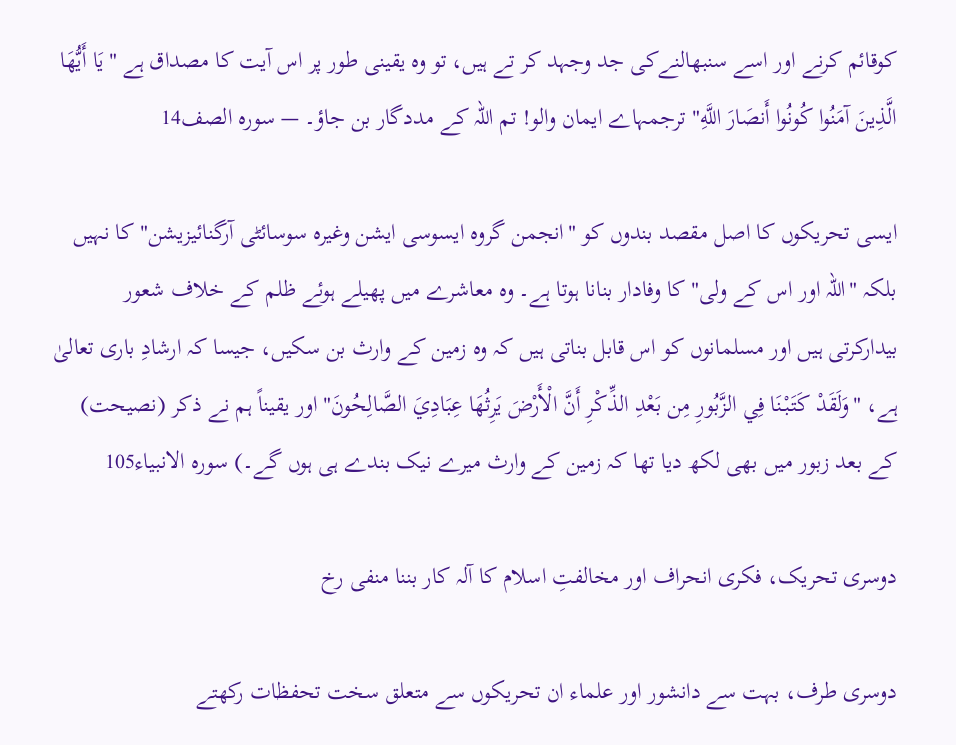کوقائم کرنے اور اسے سنبھالنےکی جد وجہد کر تے ہیں، تو وہ یقینی طور پر اس آیت کا مصداق ہے "يَا أَيُّهَا الَّذِينَ آمَنُوا كُونُوا أَنصَارَ اللَّهِ" ترجمہاے ایمان والو! تم اللہ کے مددگار بن جاؤ۔ — سورہ الصف14

ایسی تحریکوں کا اصل مقصد بندوں کو "انجمن گروہ ایسوسی ایشن وغیرہ سوسائٹی آرگنائیزیشن" کا نہیں بلکہ "اللہ اور اس کے ولی" کا وفادار بنانا ہوتا ہے۔ وہ معاشرے میں پھیلے ہوئے ظلم کے خلاف شعور بیدارکرتی ہیں اور مسلمانوں کو اس قابل بناتی ہیں کہ وہ زمین کے وارث بن سکیں، جیسا کہ ارشادِ باری تعالیٰ ہے، "وَلَقَدْ كَتَبْنَا فِي الزَّبُورِ مِن بَعْدِ الذِّكْرِ أَنَّ الْأَرْضَ يَرِثُهَا عِبَادِيَ الصَّالِحُونَ" اور یقیناً ہم نے ذکر (نصیحت) کے بعد زبور میں بھی لکھ دیا تھا کہ زمین کے وارث میرے نیک بندے ہی ہوں گے۔) سورہ الانبیاء105

دوسری تحریک، فکری انحراف اور مخالفتِ اسلام کا آلہ کار بننا منفی رخ

دوسری طرف، بہت سے دانشور اور علماء ان تحریکوں سے متعلق سخت تحفظات رکھتے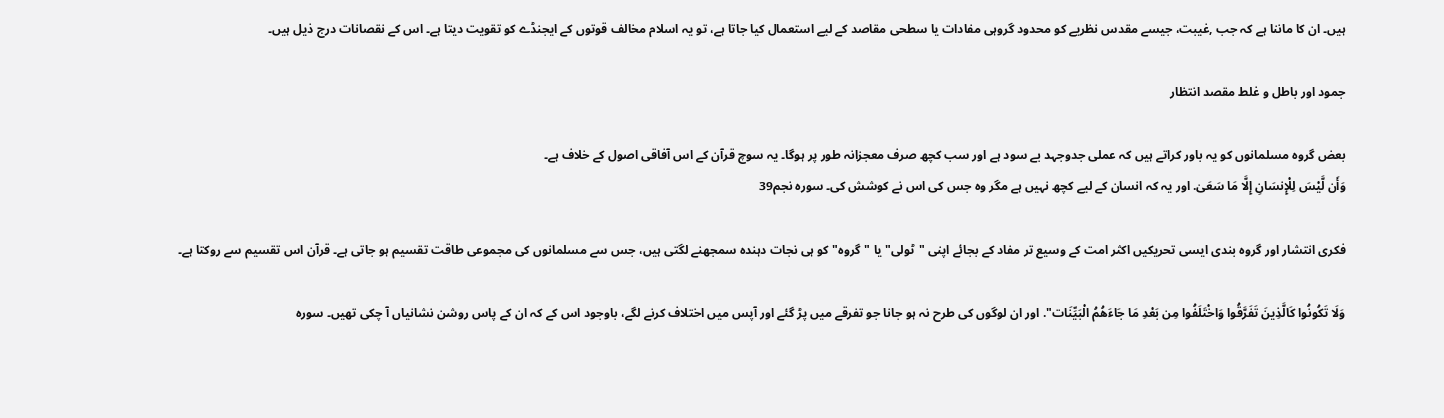ہیں۔ ان کا ماننا ہے کہ جب ,غیبت، جیسے مقدس نظریے کو محدود گروہی مفادات یا سطحی مقاصد کے لیے استعمال کیا جاتا ہے، تو یہ اسلام مخالف قوتوں کے ایجنڈے کو تقویت دیتا ہے۔ اس کے نقصانات درج ذیل ہیں۔

جمود اور باطل و غلط مقصد انتظار

بعض گروہ مسلمانوں کو یہ باور کراتے ہیں کہ عملی جدوجہد بے سود ہے اور سب کچھ صرف معجزانہ طور پر ہوگا۔ یہ سوچ قرآن کے اس آفاقی اصول کے خلاف ہے۔
وَأَن لَّيْسَ لِلْإِنسَانِ إِلَّا مَا سَعَىٰ. اور یہ کہ انسان کے لیے کچھ نہیں ہے مگر وہ جس کی اس نے کوشش کی۔ سورہ نجم39

فکری انتشار اور گروہ بندی ایسی تحریکیں اکثر امت کے وسیع تر مفاد کے بجائے اپنی "ٹولی" یا "گروہ" کو ہی نجات دہندہ سمجھنے لگتی ہیں، جس سے مسلمانوں کی مجموعی طاقت تقسیم ہو جاتی ہے۔ قرآن اس تقسیم سے روکتا ہے۔

وَلَا تَكُونُوا كَالَّذِينَ تَفَرَّقُوا وَاخْتَلَفُوا مِن بَعْدِ مَا جَاءَهُمُ الْبَيِّنَات". اور ان لوگوں کی طرح نہ ہو جانا جو تفرقے میں پڑ گئے اور آپس میں اختلاف کرنے لگے، باوجود اس کے کہ ان کے پاس روشن نشانیاں آ چکی تھیں۔ سورہ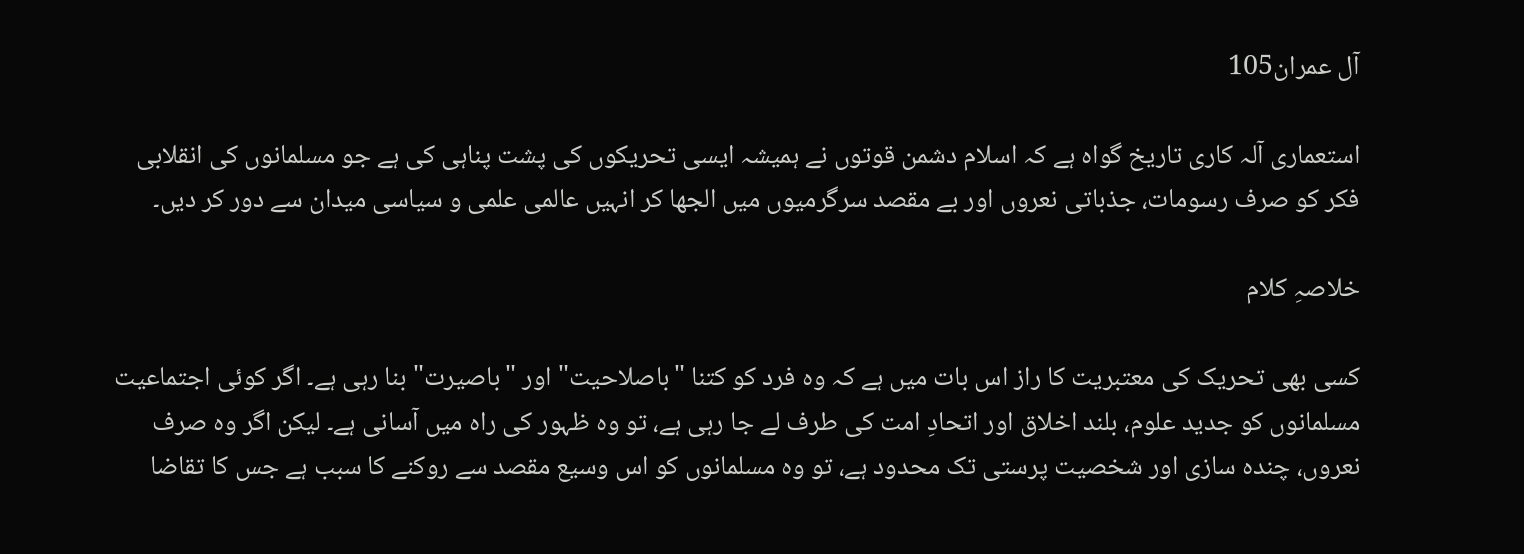آل عمران105

استعماری آلہ کاری تاریخ گواہ ہے کہ اسلام دشمن قوتوں نے ہمیشہ ایسی تحریکوں کی پشت پناہی کی ہے جو مسلمانوں کی انقلابی فکر کو صرف رسومات، جذباتی نعروں اور بے مقصد سرگرمیوں میں الجھا کر انہیں عالمی علمی و سیاسی میدان سے دور کر دیں۔

خلاصہِ کلام

کسی بھی تحریک کی معتبریت کا راز اس بات میں ہے کہ وہ فرد کو کتنا "باصلاحیت" اور "باصیرت" بنا رہی ہے۔ اگر کوئی اجتماعیت مسلمانوں کو جدید علوم، بلند اخلاق اور اتحادِ امت کی طرف لے جا رہی ہے، تو وہ ظہور کی راہ میں آسانی ہے۔ لیکن اگر وہ صرف نعروں، چندہ سازی اور شخصیت پرستی تک محدود ہے، تو وہ مسلمانوں کو اس وسیع مقصد سے روکنے کا سبب ہے جس کا تقاضا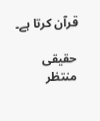قرآن کرتا ہے۔

حقیقی منتظر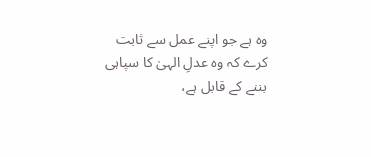وہ ہے جو اپنے عمل سے ثابت کرے کہ وہ عدلِ الہیٰ کا سپاہی بننے کے قابل ہے،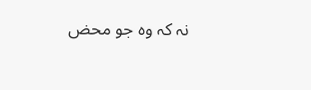نہ کہ وہ جو محض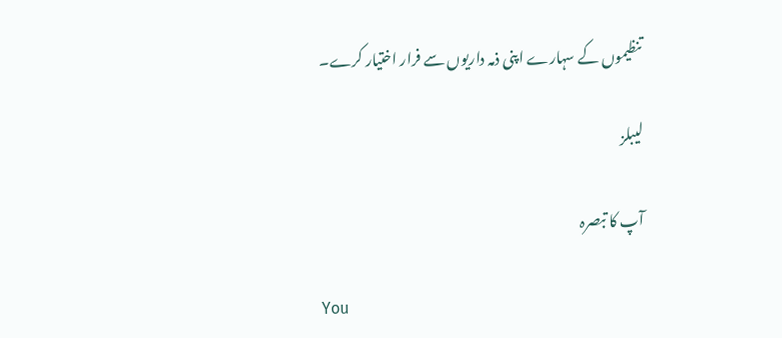تنظیموں کے سہارے اپنی ذمہ داریوں سے فرار اختیار کرے۔

لیبلز

آپ کا تبصرہ

You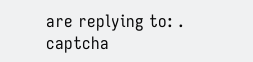are replying to: .
captcha